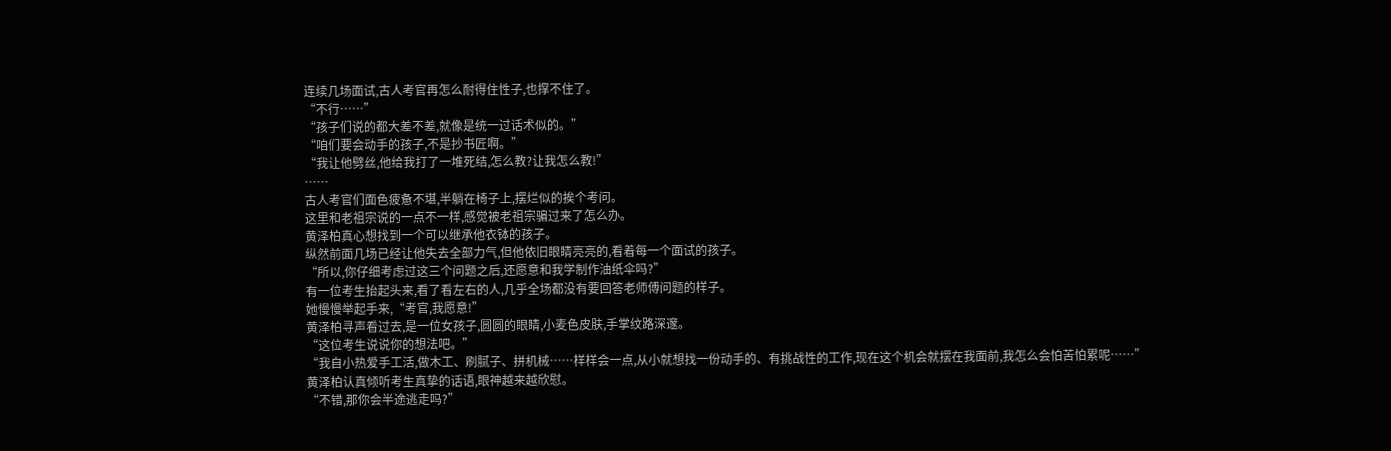连续几场面试,古人考官再怎么耐得住性子,也撑不住了。
“不行……”
“孩子们说的都大差不差,就像是统一过话术似的。”
“咱们要会动手的孩子,不是抄书匠啊。”
“我让他劈丝,他给我打了一堆死结,怎么教?让我怎么教!”
……
古人考官们面色疲惫不堪,半躺在椅子上,摆烂似的挨个考问。
这里和老祖宗说的一点不一样,感觉被老祖宗骗过来了怎么办。
黄泽柏真心想找到一个可以继承他衣钵的孩子。
纵然前面几场已经让他失去全部力气,但他依旧眼睛亮亮的,看着每一个面试的孩子。
“所以,你仔细考虑过这三个问题之后,还愿意和我学制作油纸伞吗?”
有一位考生抬起头来,看了看左右的人,几乎全场都没有要回答老师傅问题的样子。
她慢慢举起手来,“考官,我愿意!”
黄泽柏寻声看过去,是一位女孩子,圆圆的眼睛,小麦色皮肤,手掌纹路深邃。
“这位考生说说你的想法吧。”
“我自小热爱手工活,做木工、刷腻子、拼机械……样样会一点,从小就想找一份动手的、有挑战性的工作,现在这个机会就摆在我面前,我怎么会怕苦怕累呢……”
黄泽柏认真倾听考生真挚的话语,眼神越来越欣慰。
“不错,那你会半途逃走吗?”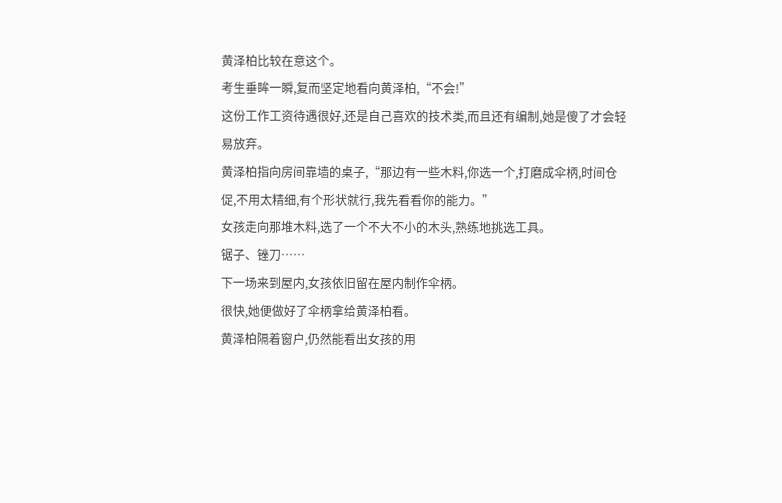黄泽柏比较在意这个。
考生垂眸一瞬,复而坚定地看向黄泽柏,“不会!”
这份工作工资待遇很好,还是自己喜欢的技术类,而且还有编制,她是傻了才会轻易放弃。
黄泽柏指向房间靠墙的桌子,“那边有一些木料,你选一个,打磨成伞柄,时间仓促,不用太精细,有个形状就行,我先看看你的能力。”
女孩走向那堆木料,选了一个不大不小的木头,熟练地挑选工具。
锯子、锉刀……
下一场来到屋内,女孩依旧留在屋内制作伞柄。
很快,她便做好了伞柄拿给黄泽柏看。
黄泽柏隔着窗户,仍然能看出女孩的用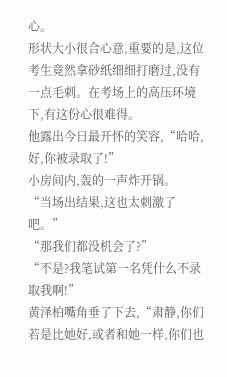心。
形状大小很合心意,重要的是,这位考生竟然拿砂纸细细打磨过,没有一点毛刺。在考场上的高压环境下,有这份心很难得。
他露出今日最开怀的笑容,“哈哈,好,你被录取了!”
小房间内,轰的一声炸开锅。
“当场出结果,这也太刺激了吧。”
“那我们都没机会了?”
“不是?我笔试第一名凭什么不录取我啊!”
黄泽柏嘴角垂了下去,“肃静,你们若是比她好,或者和她一样,你们也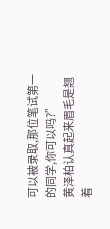可以被录取,那位笔试第一的同学,你可以吗?”
黄泽柏认真起来眉毛是翘着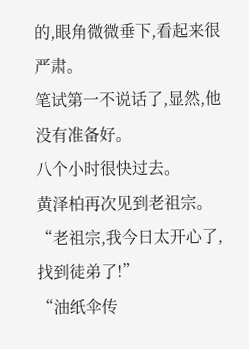的,眼角微微垂下,看起来很严肃。
笔试第一不说话了,显然,他没有准备好。
八个小时很快过去。
黄泽柏再次见到老祖宗。
“老祖宗,我今日太开心了,找到徒弟了!”
“油纸伞传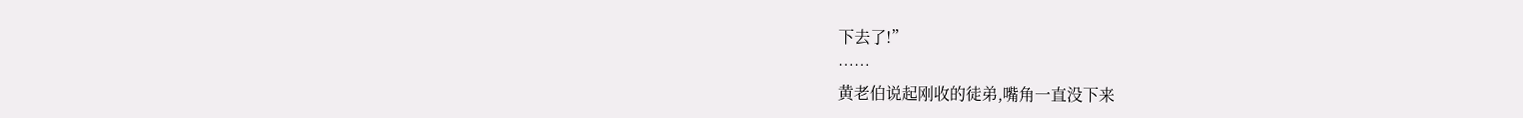下去了!”
……
黄老伯说起刚收的徒弟,嘴角一直没下来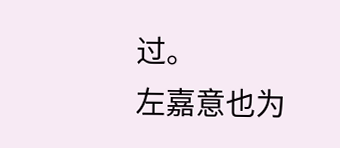过。
左嘉意也为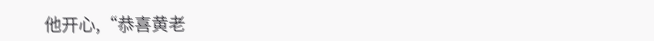他开心,“恭喜黄老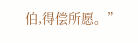伯,得偿所愿。”